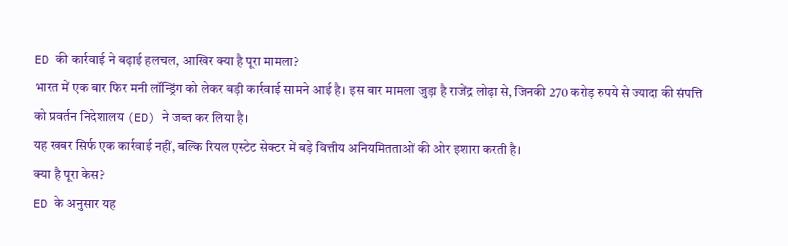ED की कार्रवाई ने बढ़ाई हलचल, आखिर क्या है पूरा मामला?
भारत में एक बार फिर मनी लॉन्ड्रिंग को लेकर बड़ी कार्रवाई सामने आई है। इस बार मामला जुड़ा है राजेंद्र लोढ़ा से, जिनकी 270 करोड़ रुपये से ज्यादा की संपत्ति को प्रवर्तन निदेशालय (ED) ने जब्त कर लिया है।
यह खबर सिर्फ एक कार्रवाई नहीं, बल्कि रियल एस्टेट सेक्टर में बड़े वित्तीय अनियमितताओं की ओर इशारा करती है।
क्या है पूरा केस?
ED के अनुसार यह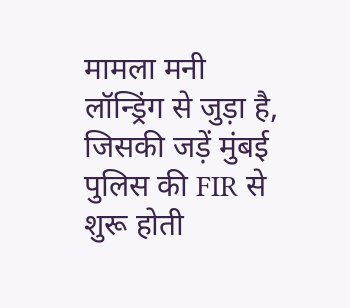मामला मनी लॉन्ड्रिंग से जुड़ा है, जिसकी जड़ें मुंबई पुलिस की FIR से शुरू होती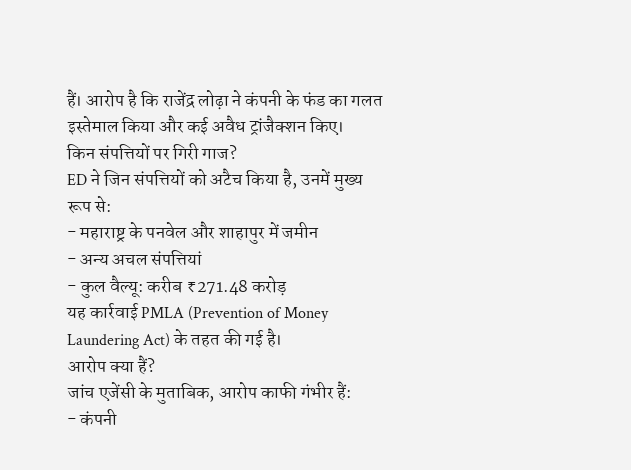हैं। आरोप है कि राजेंद्र लोढ़ा ने कंपनी के फंड का गलत इस्तेमाल किया और कई अवैध ट्रांजैक्शन किए।
किन संपत्तियों पर गिरी गाज?
ED ने जिन संपत्तियों को अटैच किया है, उनमें मुख्य रूप से:
- महाराष्ट्र के पनवेल और शाहापुर में जमीन
- अन्य अचल संपत्तियां
- कुल वैल्यू: करीब ₹271.48 करोड़
यह कार्रवाई PMLA (Prevention of Money Laundering Act) के तहत की गई है।
आरोप क्या हैं?
जांच एजेंसी के मुताबिक, आरोप काफी गंभीर हैं:
- कंपनी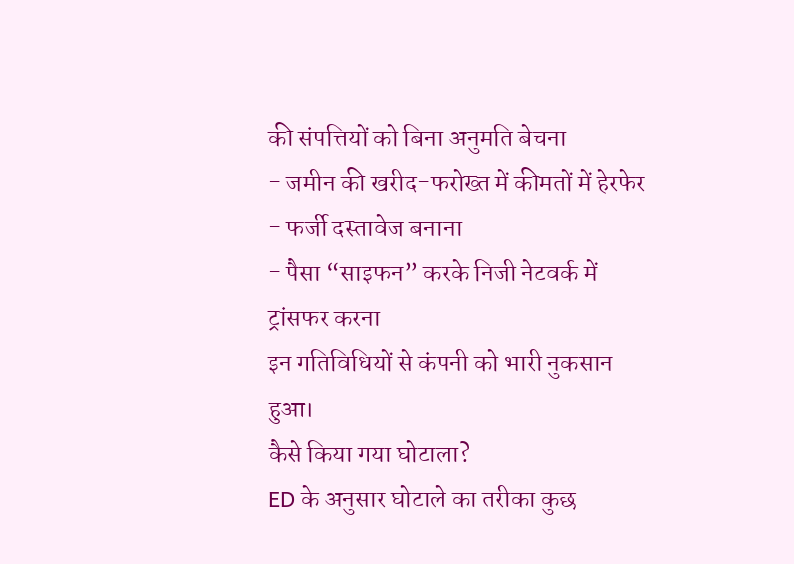की संपत्तियों को बिना अनुमति बेचना
- जमीन की खरीद-फरोख्त में कीमतों में हेरफेर
- फर्जी दस्तावेज बनाना
- पैसा “साइफन” करके निजी नेटवर्क में ट्रांसफर करना
इन गतिविधियों से कंपनी को भारी नुकसान हुआ।
कैसे किया गया घोटाला?
ED के अनुसार घोटाले का तरीका कुछ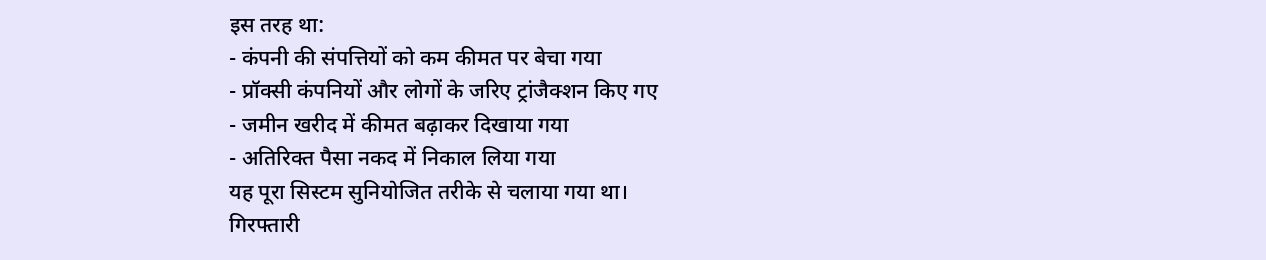इस तरह था:
- कंपनी की संपत्तियों को कम कीमत पर बेचा गया
- प्रॉक्सी कंपनियों और लोगों के जरिए ट्रांजैक्शन किए गए
- जमीन खरीद में कीमत बढ़ाकर दिखाया गया
- अतिरिक्त पैसा नकद में निकाल लिया गया
यह पूरा सिस्टम सुनियोजित तरीके से चलाया गया था।
गिरफ्तारी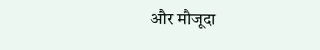और मौजूदा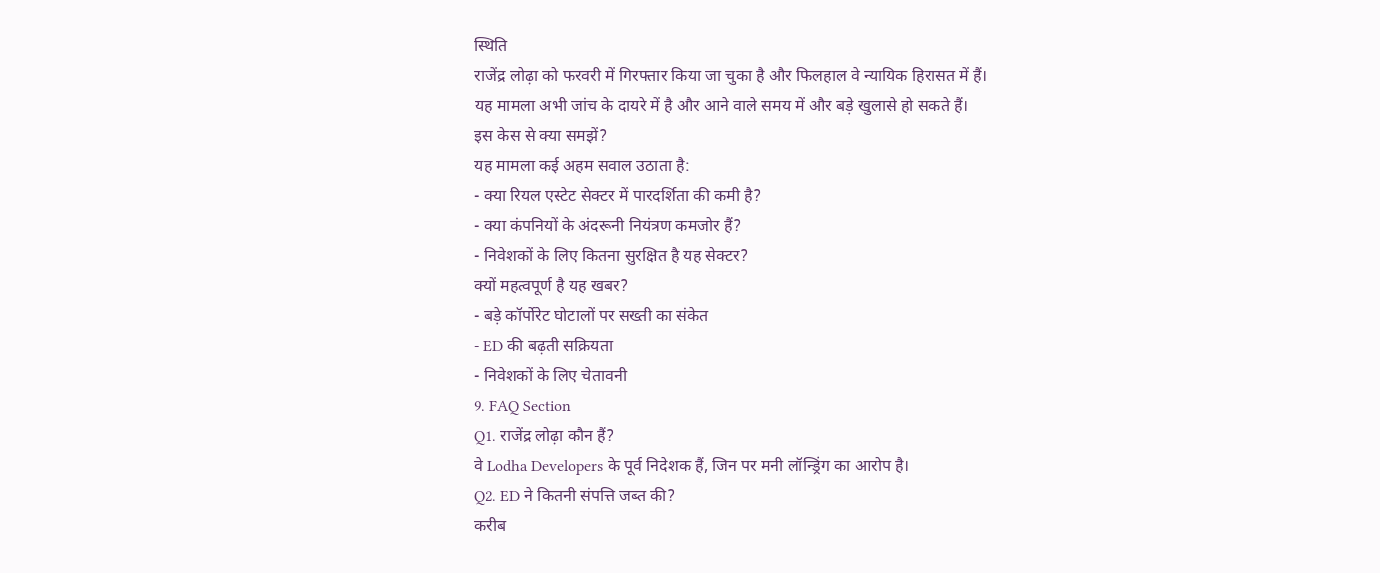स्थिति
राजेंद्र लोढ़ा को फरवरी में गिरफ्तार किया जा चुका है और फिलहाल वे न्यायिक हिरासत में हैं।
यह मामला अभी जांच के दायरे में है और आने वाले समय में और बड़े खुलासे हो सकते हैं।
इस केस से क्या समझें?
यह मामला कई अहम सवाल उठाता है:
- क्या रियल एस्टेट सेक्टर में पारदर्शिता की कमी है?
- क्या कंपनियों के अंदरूनी नियंत्रण कमजोर हैं?
- निवेशकों के लिए कितना सुरक्षित है यह सेक्टर?
क्यों महत्वपूर्ण है यह खबर?
- बड़े कॉर्पोरेट घोटालों पर सख्ती का संकेत
- ED की बढ़ती सक्रियता
- निवेशकों के लिए चेतावनी
9. FAQ Section
Q1. राजेंद्र लोढ़ा कौन हैं?
वे Lodha Developers के पूर्व निदेशक हैं, जिन पर मनी लॉन्ड्रिंग का आरोप है।
Q2. ED ने कितनी संपत्ति जब्त की?
करीब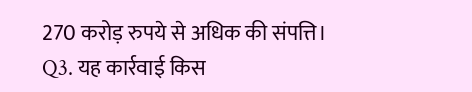270 करोड़ रुपये से अधिक की संपत्ति।
Q3. यह कार्रवाई किस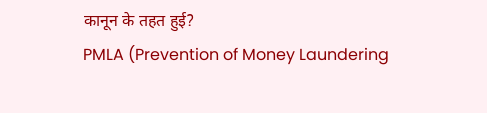कानून के तहत हुई?
PMLA (Prevention of Money Laundering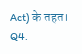Act) के तहत।
Q4.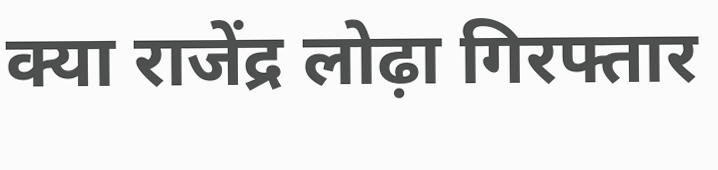क्या राजेंद्र लोढ़ा गिरफ्तार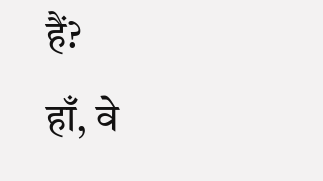हैं?
हाँ, वे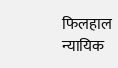फिलहाल न्यायिक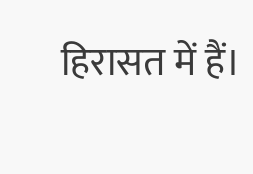हिरासत में हैं।